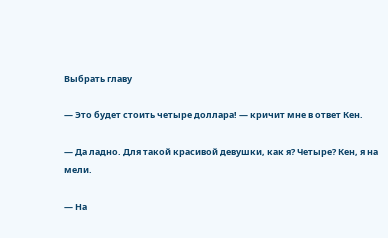Выбрать главу

— Это будет стоить четыре доллара! — кричит мне в ответ Кен.

— Да ладно. Для такой красивой девушки, как я? Четыре? Кен, я на мели.

— На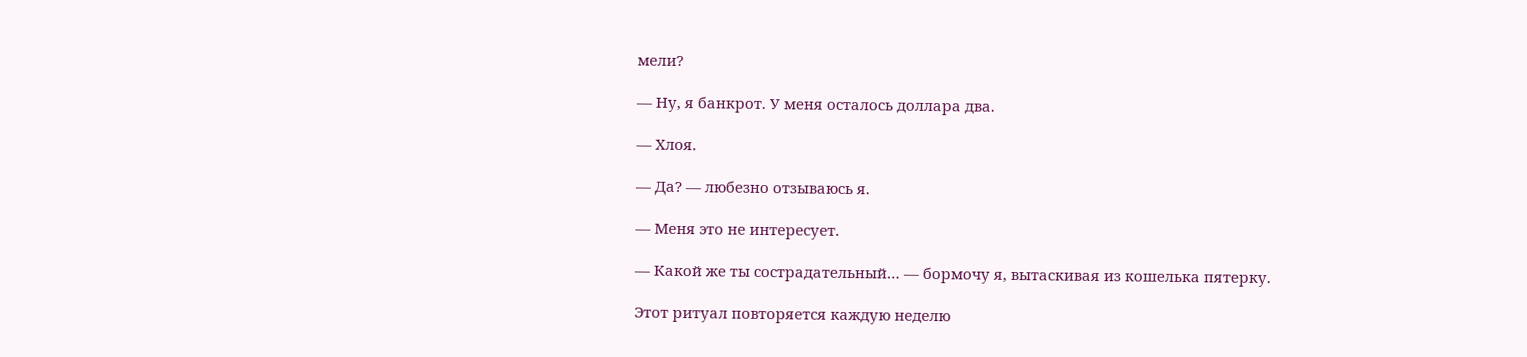мели?

— Ну, я банкрот. У меня осталось доллара два.

— Хлоя.

— Да? — любезно отзываюсь я.

— Меня это не интересует.

— Какой же ты сострадательный… — бормочу я, вытаскивая из кошелька пятерку.

Этот ритуал повторяется каждую неделю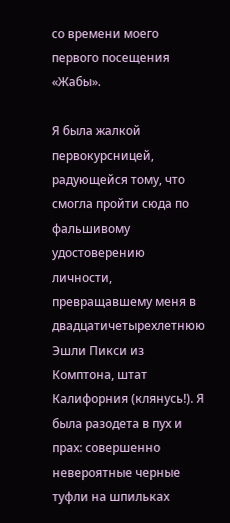со времени моего первого посещения «Жабы».

Я была жалкой первокурсницей, радующейся тому, что смогла пройти сюда по фальшивому удостоверению личности, превращавшему меня в двадцатичетырехлетнюю Эшли Пикси из Комптона, штат Калифорния (клянусь!). Я была разодета в пух и прах: совершенно невероятные черные туфли на шпильках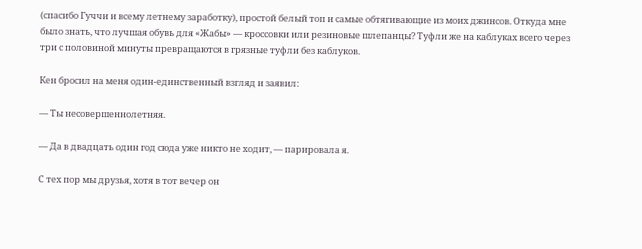(спасибо Гуччи и всему летнему заработку), простой белый топ и самые обтягивающие из моих джинсов. Откуда мне было знать, что лучшая обувь для «Жабы» — кроссовки или резиновые шлепанцы? Туфли же на каблуках всего через три с половиной минуты превращаются в грязные туфли без каблуков.

Кен бросил на меня один-единственный взгляд и заявил:

— Ты несовершеннолетняя.

— Да в двадцать один год сюда уже никто не ходит, — парировала я.

С тех пор мы друзья, хотя в тот вечер он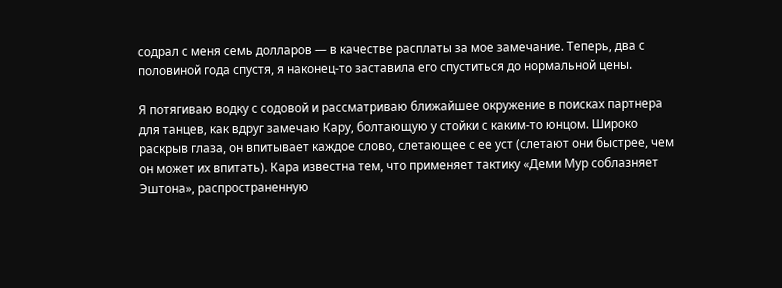содрал с меня семь долларов — в качестве расплаты за мое замечание. Теперь, два с половиной года спустя, я наконец-то заставила его спуститься до нормальной цены.

Я потягиваю водку с содовой и рассматриваю ближайшее окружение в поисках партнера для танцев, как вдруг замечаю Кару, болтающую у стойки с каким-то юнцом. Широко раскрыв глаза, он впитывает каждое слово, слетающее с ее уст (слетают они быстрее, чем он может их впитать). Кара известна тем, что применяет тактику «Деми Мур соблазняет Эштона», распространенную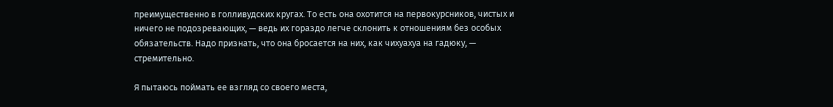преимущественно в голливудских кругах. То есть она охотится на первокурсников, чистых и ничего не подозревающих, — ведь их гораздо легче склонить к отношениям без особых обязательств. Надо признать, что она бросается на них, как чихуахуа на гадюку, — стремительно.

Я пытаюсь поймать ее взгляд со своего места,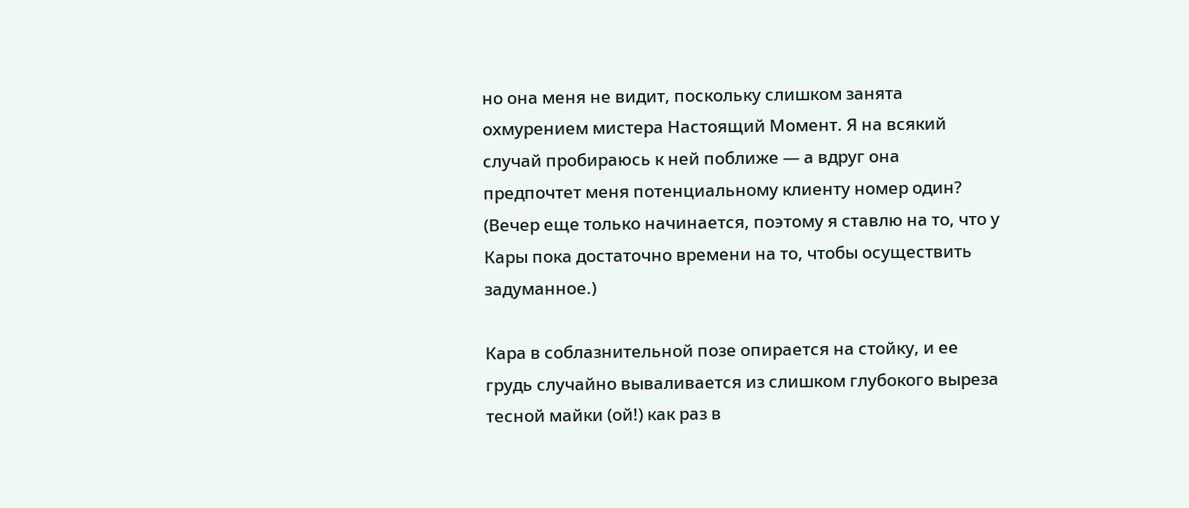но она меня не видит, поскольку слишком занята охмурением мистера Настоящий Момент. Я на всякий случай пробираюсь к ней поближе — а вдруг она предпочтет меня потенциальному клиенту номер один? (Вечер еще только начинается, поэтому я ставлю на то, что у Кары пока достаточно времени на то, чтобы осуществить задуманное.)

Кара в соблазнительной позе опирается на стойку, и ее грудь случайно вываливается из слишком глубокого выреза тесной майки (ой!) как раз в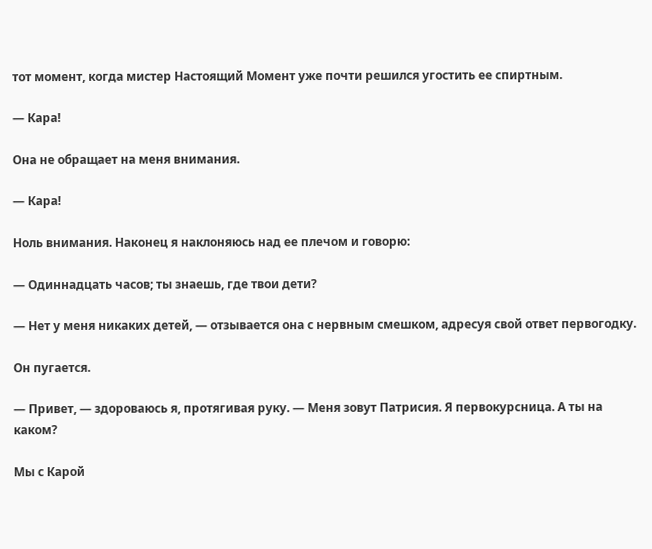тот момент, когда мистер Настоящий Момент уже почти решился угостить ее спиртным.

— Кара!

Она не обращает на меня внимания.

— Кара!

Ноль внимания. Наконец я наклоняюсь над ее плечом и говорю:

— Одиннадцать часов; ты знаешь, где твои дети?

— Нет у меня никаких детей, — отзывается она с нервным смешком, адресуя свой ответ первогодку.

Он пугается.

— Привет, — здороваюсь я, протягивая руку. — Меня зовут Патрисия. Я первокурсница. А ты на каком?

Мы с Карой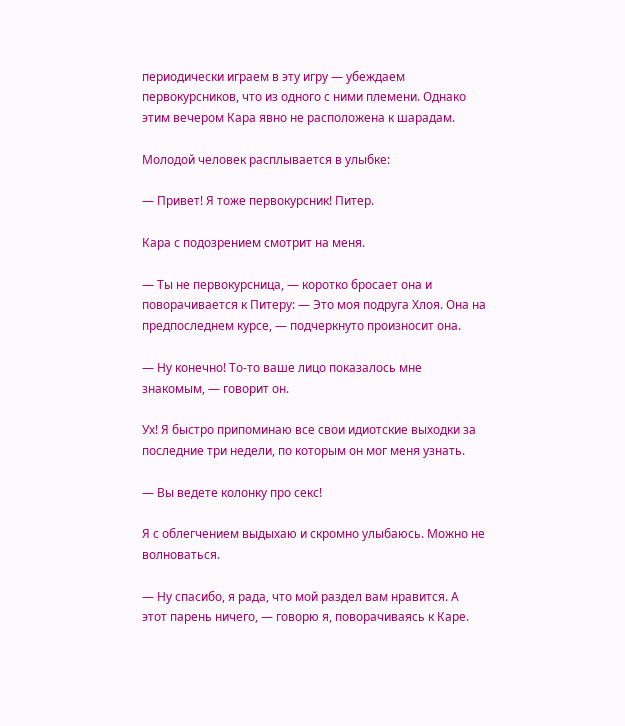периодически играем в эту игру — убеждаем первокурсников, что из одного с ними племени. Однако этим вечером Кара явно не расположена к шарадам.

Молодой человек расплывается в улыбке:

— Привет! Я тоже первокурсник! Питер.

Кара с подозрением смотрит на меня.

— Ты не первокурсница, — коротко бросает она и поворачивается к Питеру: — Это моя подруга Хлоя. Она на предпоследнем курсе, — подчеркнуто произносит она.

— Ну конечно! То-то ваше лицо показалось мне знакомым, — говорит он.

Ух! Я быстро припоминаю все свои идиотские выходки за последние три недели, по которым он мог меня узнать.

— Вы ведете колонку про секс!

Я с облегчением выдыхаю и скромно улыбаюсь. Можно не волноваться.

— Ну спасибо, я рада, что мой раздел вам нравится. А этот парень ничего, — говорю я, поворачиваясь к Каре.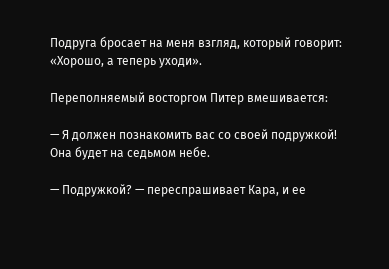Подруга бросает на меня взгляд, который говорит: «Хорошо, а теперь уходи».

Переполняемый восторгом Питер вмешивается:

— Я должен познакомить вас со своей подружкой! Она будет на седьмом небе.

— Подружкой? — переспрашивает Кара, и ее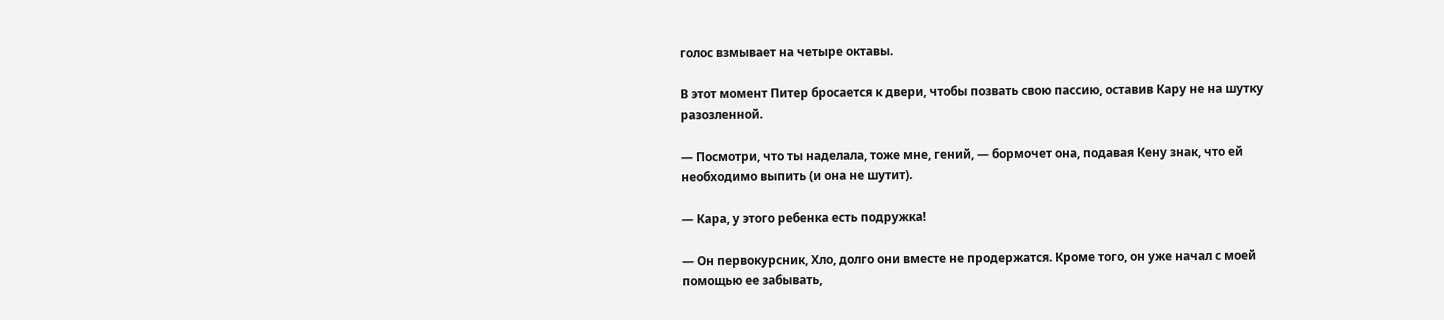голос взмывает на четыре октавы.

В этот момент Питер бросается к двери, чтобы позвать свою пассию, оставив Кару не на шутку разозленной.

— Посмотри, что ты наделала, тоже мне, гений, — бормочет она, подавая Кену знак, что ей необходимо выпить (и она не шутит).

— Кара, у этого ребенка есть подружка!

— Он первокурсник, Хло, долго они вместе не продержатся. Кроме того, он уже начал с моей помощью ее забывать,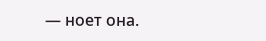— ноет она.